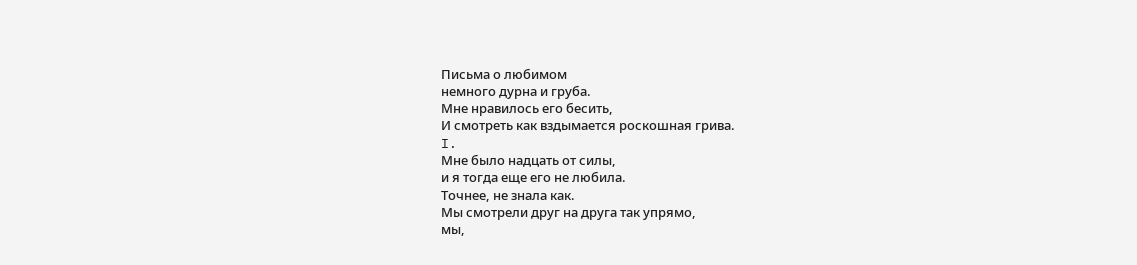Письма о любимом
немного дурна и груба.
Мне нравилось его бесить,
И смотреть как вздымается роскошная грива.
I.
Мне было надцать от силы,
и я тогда еще его не любила.
Точнее, не знала как.
Мы смотрели друг на друга так упрямо,
мы,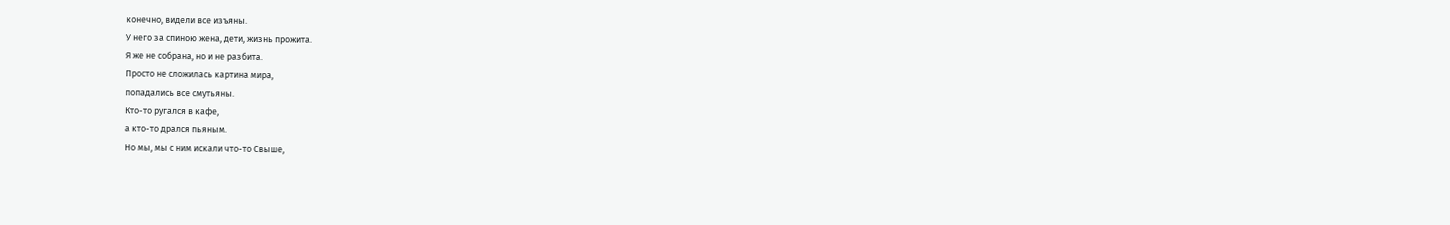конечно, видели все изъяны.
У него за спиною жена, дети, жизнь прожита.
Я же не собрана, но и не разбита.
Просто не сложилась картина мира,
попадались все смутьяны.
Кто-то ругался в кафе,
а кто-то дрался пьяным.
Но мы, мы с ним искали что-то Свыше,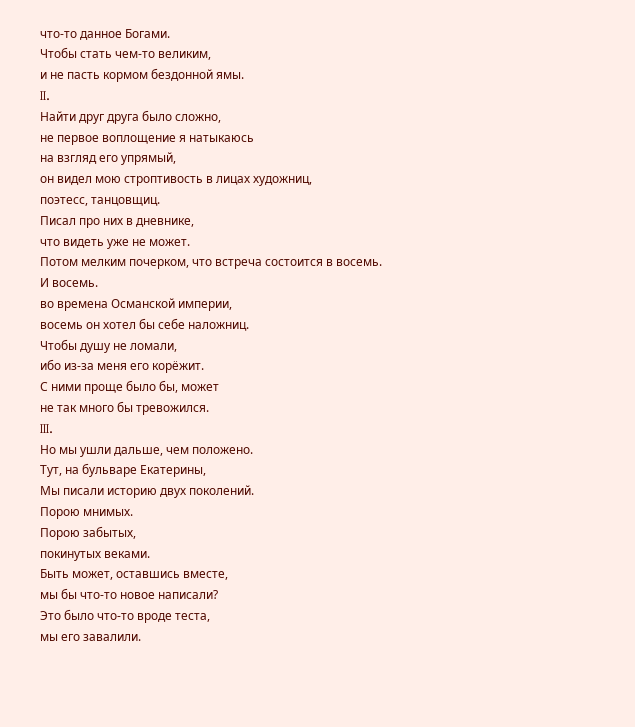что-то данное Богами.
Чтобы стать чем-то великим,
и не пасть кормом бездонной ямы.
II.
Найти друг друга было сложно,
не первое воплощение я натыкаюсь
на взгляд его упрямый,
он видел мою строптивость в лицах художниц,
поэтесс, танцовщиц.
Писал про них в дневнике,
что видеть уже не может.
Потом мелким почерком, что встреча состоится в восемь.
И восемь.
во времена Османской империи,
восемь он хотел бы себе наложниц.
Чтобы душу не ломали,
ибо из-за меня его корёжит.
С ними проще было бы, может
не так много бы тревожился.
III.
Но мы ушли дальше, чем положено.
Тут, на бульваре Екатерины,
Мы писали историю двух поколений.
Порою мнимых.
Порою забытых,
покинутых веками.
Быть может, оставшись вместе,
мы бы что-то новое написали?
Это было что-то вроде теста,
мы его завалили.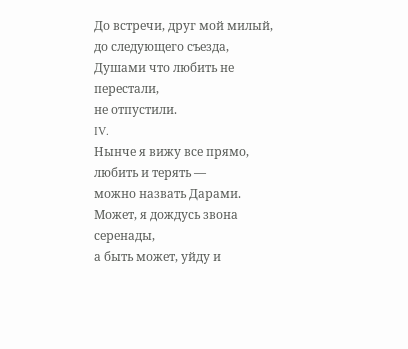До встречи, друг мой милый,
до следующего съезда,
Душами что любить не перестали,
не отпустили.
IV.
Нынче я вижу все прямо,
любить и терять —
можно назвать Дарами.
Может, я дождусь звона серенады,
а быть может, уйду и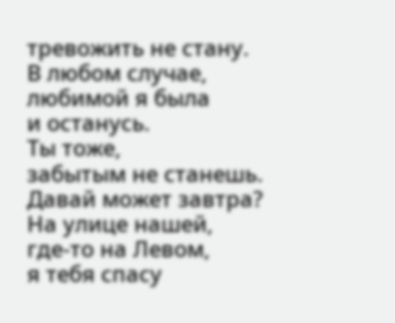тревожить не стану.
В любом случае,
любимой я была
и останусь.
Ты тоже,
забытым не станешь.
Давай может завтра?
На улице нашей,
где-то на Левом,
я тебя спасу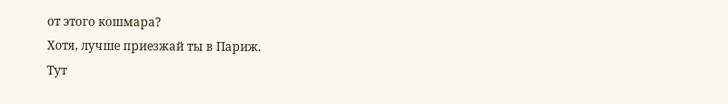от этого кошмара?
Хотя, лучше приезжай ты в Париж.
Тут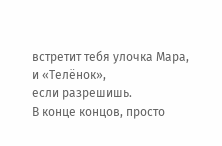встретит тебя улочка Мара,
и «Телёнок»,
если разрешишь.
В конце концов, просто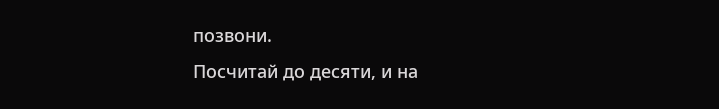позвони.
Посчитай до десяти, и на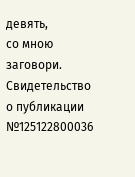девять,
со мною заговори.
Свидетельство о публикации №125122800036